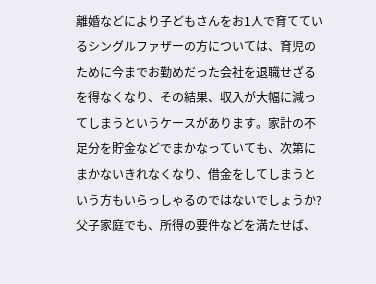離婚などにより子どもさんをお1人で育てているシングルファザーの方については、育児のために今までお勤めだった会社を退職せざるを得なくなり、その結果、収入が大幅に減ってしまうというケースがあります。家計の不足分を貯金などでまかなっていても、次第にまかないきれなくなり、借金をしてしまうという方もいらっしゃるのではないでしょうか?父子家庭でも、所得の要件などを満たせば、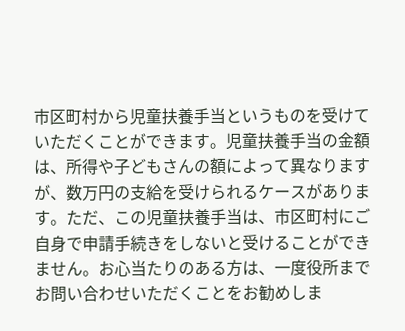市区町村から児童扶養手当というものを受けていただくことができます。児童扶養手当の金額は、所得や子どもさんの額によって異なりますが、数万円の支給を受けられるケースがあります。ただ、この児童扶養手当は、市区町村にご自身で申請手続きをしないと受けることができません。お心当たりのある方は、一度役所までお問い合わせいただくことをお勧めしま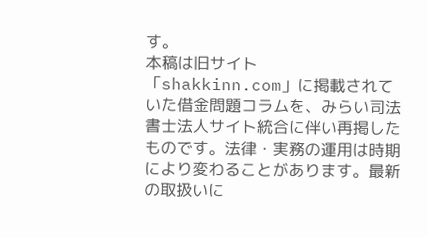す。
本稿は旧サイト「shakkinn.com」に掲載されていた借金問題コラムを、みらい司法書士法人サイト統合に伴い再掲したものです。法律・実務の運用は時期により変わることがあります。最新の取扱いに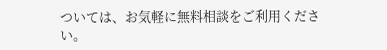ついては、お気軽に無料相談をご利用ください。